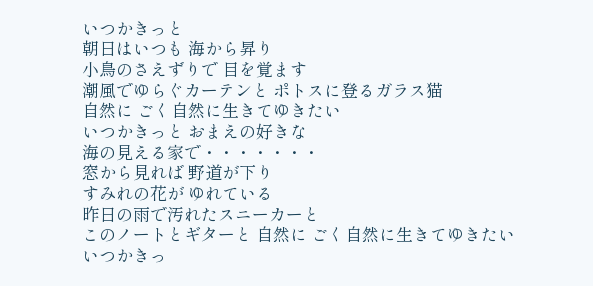いつかきっと
朝日はいつも 海から昇り
小鳥のさえずりで 目を覚ます
潮風でゆらぐカーテンと ポトスに登るガラス猫
自然に ごく自然に生きてゆきたい
いつかきっと おまえの好きな
海の見える家で・・・・・・・
窓から見れば 野道が下り
すみれの花が ゆれている
昨日の雨で汚れたスニーカーと
このノートとギターと 自然に ごく自然に生きてゆきたい
いつかきっ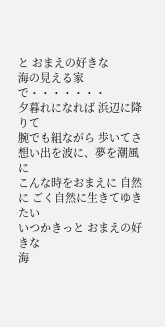と おまえの好きな
海の見える家で・・・・・・・
夕暮れになれば 浜辺に降りて
腕でも組ながら 歩いてさ
想い出を波に、夢を潮風に
こんな時をおまえに 自然に ごく自然に生きてゆきたい
いつかきっと おまえの好きな
海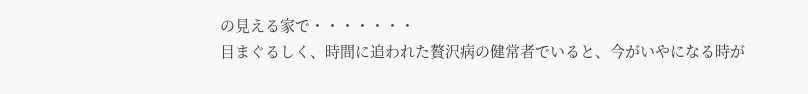の見える家で・・・・・・・
目まぐるしく、時間に追われた贅沢病の健常者でいると、今がいやになる時が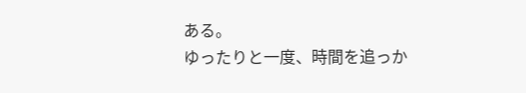ある。
ゆったりと一度、時間を追っか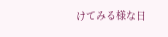けてみる様な日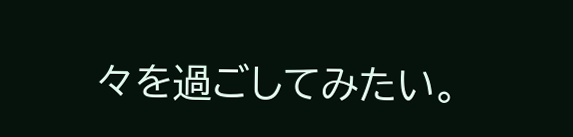々を過ごしてみたい。